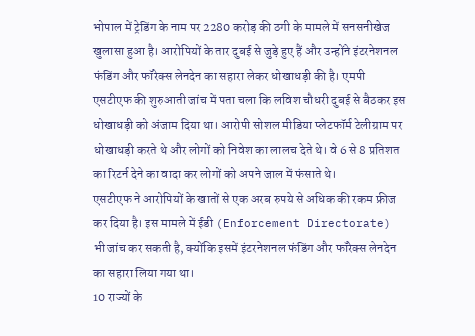भोपाल में ट्रेडिंग के नाम पर 2280 करोड़ की ठगी के मामले में सनसनीखेज खुलासा हुआ है। आरोपियों के तार दुबई से जुड़े हुए हैं और उन्होंने इंटरनेशनल फंडिंग और फॉरेक्स लेनदेन का सहारा लेकर धोखाधड़ी की है। एमपी एसटीएफ की शुरुआती जांच में पता चला कि लविश चौधरी दुबई से बैठकर इस धोखाधड़ी को अंजाम दिया था। आरोपी सोशल मीडिया प्लेटफॉर्म टेलीग्राम पर धोखाधड़ी करते थे और लोगों को निवेश का लालच देते थे। वे 6 से 8 प्रतिशत का रिटर्न देने का वादा कर लोगों को अपने जाल में फंसाते थे।
एसटीएफ ने आरोपियों के खातों से एक अरब रुपये से अधिक की रकम फ्रीज कर दिया है। इस मामले में ईडी (Enforcement Directorate) भी जांच कर सकती है, क्योंकि इसमें इंटरनेशनल फंडिंग और फॉरेक्स लेनदेन का सहारा लिया गया था।
10 राज्यों के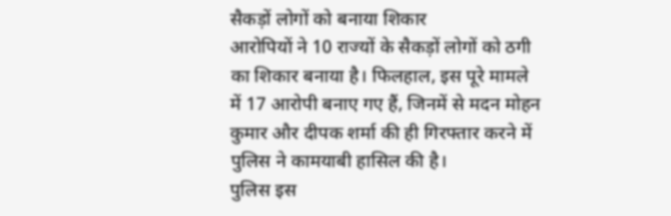सैकड़ों लोगों को बनाया शिकार
आरोपियों ने 10 राज्यों के सैकड़ों लोगों को ठगी का शिकार बनाया है। फिलहाल, इस पूरे मामले में 17 आरोपी बनाए गए हैं, जिनमें से मदन मोहन कुमार और दीपक शर्मा की ही गिरफ्तार करने में पुलिस ने कामयाबी हासिल की है।
पुलिस इस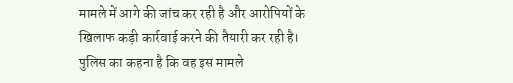मामले में आगे की जांच कर रही है और आरोपियों के खिलाफ कड़ी कार्रवाई करने की तैयारी कर रही है। पुलिस का कहना है कि वह इस मामले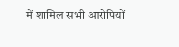में शामिल सभी आरोपियों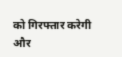को गिरफ्तार करेगी और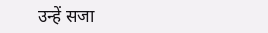उन्हें सजा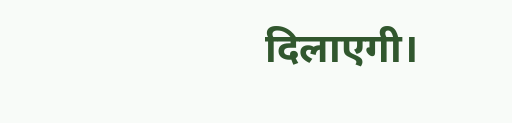दिलाएगी।